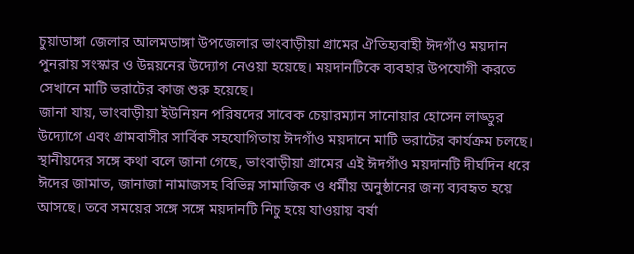চুয়াডাঙ্গা জেলার আলমডাঙ্গা উপজেলার ভাংবাড়ীয়া গ্রামের ঐতিহ্যবাহী ঈদগাঁও ময়দান পুনরায় সংস্কার ও উন্নয়নের উদ্যোগ নেওয়া হয়েছে। ময়দানটিকে ব্যবহার উপযোগী করতে সেখানে মাটি ভরাটের কাজ শুরু হয়েছে।
জানা যায়, ভাংবাড়ীয়া ইউনিয়ন পরিষদের সাবেক চেয়ারম্যান সানোয়ার হোসেন লাড্ডুর উদ্যোগে এবং গ্রামবাসীর সার্বিক সহযোগিতায় ঈদগাঁও ময়দানে মাটি ভরাটের কার্যক্রম চলছে।
স্থানীয়দের সঙ্গে কথা বলে জানা গেছে, ভাংবাড়ীয়া গ্রামের এই ঈদগাঁও ময়দানটি দীর্ঘদিন ধরে ঈদের জামাত, জানাজা নামাজসহ বিভিন্ন সামাজিক ও ধর্মীয় অনুষ্ঠানের জন্য ব্যবহৃত হয়ে আসছে। তবে সময়ের সঙ্গে সঙ্গে ময়দানটি নিচু হয়ে যাওয়ায় বর্ষা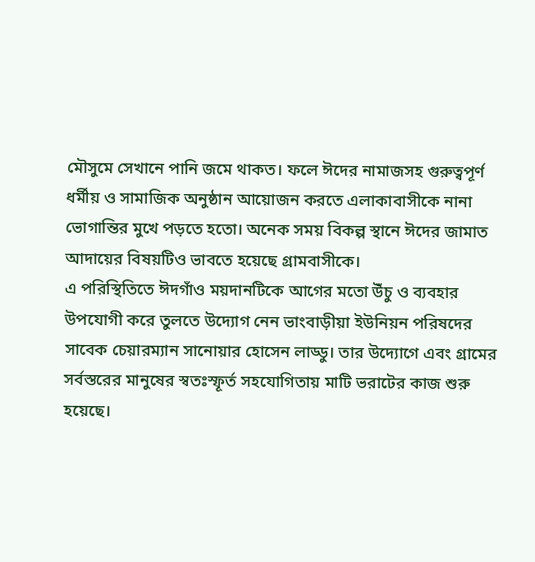মৌসুমে সেখানে পানি জমে থাকত। ফলে ঈদের নামাজসহ গুরুত্বপূর্ণ ধর্মীয় ও সামাজিক অনুষ্ঠান আয়োজন করতে এলাকাবাসীকে নানা ভোগান্তির মুখে পড়তে হতো। অনেক সময় বিকল্প স্থানে ঈদের জামাত আদায়ের বিষয়টিও ভাবতে হয়েছে গ্রামবাসীকে।
এ পরিস্থিতিতে ঈদগাঁও ময়দানটিকে আগের মতো উঁচু ও ব্যবহার উপযোগী করে তুলতে উদ্যোগ নেন ভাংবাড়ীয়া ইউনিয়ন পরিষদের সাবেক চেয়ারম্যান সানোয়ার হোসেন লাড্ডু। তার উদ্যোগে এবং গ্রামের সর্বস্তরের মানুষের স্বতঃস্ফূর্ত সহযোগিতায় মাটি ভরাটের কাজ শুরু হয়েছে।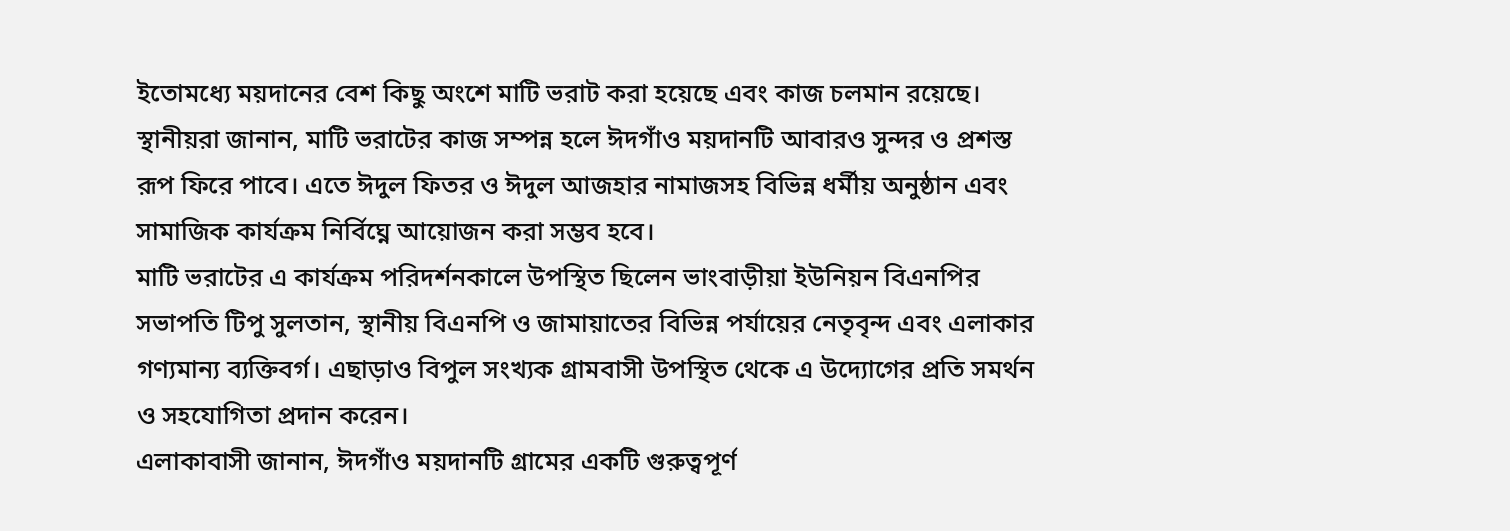ইতোমধ্যে ময়দানের বেশ কিছু অংশে মাটি ভরাট করা হয়েছে এবং কাজ চলমান রয়েছে।
স্থানীয়রা জানান, মাটি ভরাটের কাজ সম্পন্ন হলে ঈদগাঁও ময়দানটি আবারও সুন্দর ও প্রশস্ত রূপ ফিরে পাবে। এতে ঈদুল ফিতর ও ঈদুল আজহার নামাজসহ বিভিন্ন ধর্মীয় অনুষ্ঠান এবং সামাজিক কার্যক্রম নির্বিঘ্নে আয়োজন করা সম্ভব হবে।
মাটি ভরাটের এ কার্যক্রম পরিদর্শনকালে উপস্থিত ছিলেন ভাংবাড়ীয়া ইউনিয়ন বিএনপির সভাপতি টিপু সুলতান, স্থানীয় বিএনপি ও জামায়াতের বিভিন্ন পর্যায়ের নেতৃবৃন্দ এবং এলাকার গণ্যমান্য ব্যক্তিবর্গ। এছাড়াও বিপুল সংখ্যক গ্রামবাসী উপস্থিত থেকে এ উদ্যোগের প্রতি সমর্থন ও সহযোগিতা প্রদান করেন।
এলাকাবাসী জানান, ঈদগাঁও ময়দানটি গ্রামের একটি গুরুত্বপূর্ণ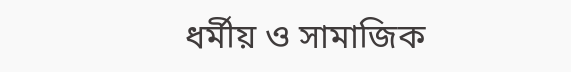ধর্মীয় ও সামাজিক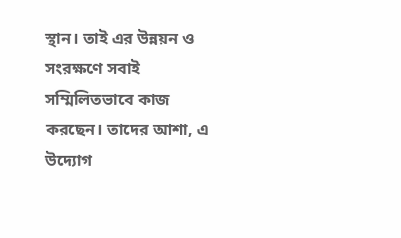স্থান। তাই এর উন্নয়ন ও সংরক্ষণে সবাই সম্মিলিতভাবে কাজ করছেন। তাদের আশা, এ উদ্যোগ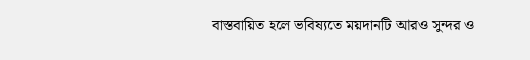বাস্তবায়িত হলে ভবিষ্যতে ময়দানটি আরও সুন্দর ও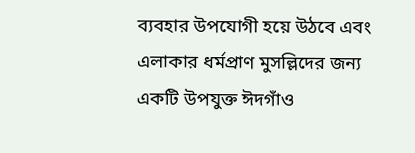ব্যবহার উপযোগী হয়ে উঠবে এবং এলাকার ধর্মপ্রাণ মুসল্লিদের জন্য একটি উপযুক্ত ঈদগাঁও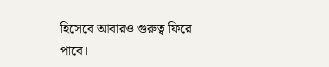হিসেবে আবারও গুরুত্ব ফিরে পাবে।